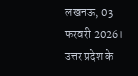लखनऊ, 03 फरवरी 2026। उत्तर प्रदेश के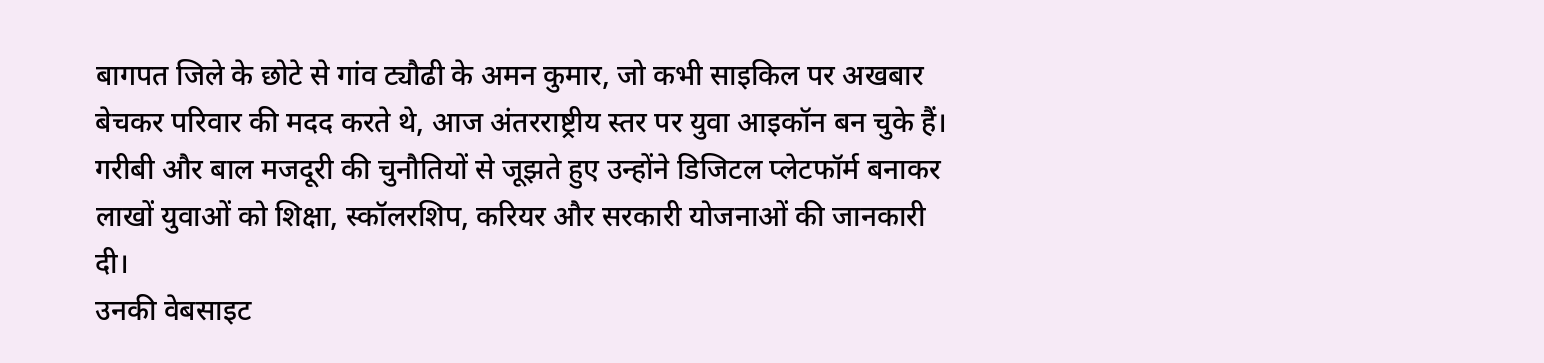बागपत जिले के छोटे से गांव ट्यौढी के अमन कुमार, जो कभी साइकिल पर अखबार बेचकर परिवार की मदद करते थे, आज अंतरराष्ट्रीय स्तर पर युवा आइकॉन बन चुके हैं। गरीबी और बाल मजदूरी की चुनौतियों से जूझते हुए उन्होंने डिजिटल प्लेटफॉर्म बनाकर लाखों युवाओं को शिक्षा, स्कॉलरशिप, करियर और सरकारी योजनाओं की जानकारी दी।
उनकी वेबसाइट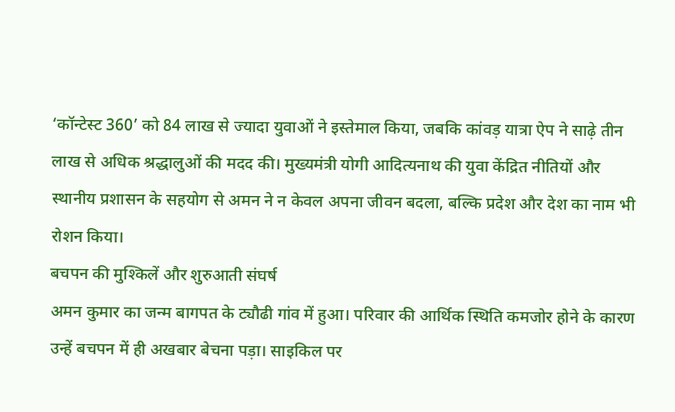‘कॉन्टेस्ट 360’ को 84 लाख से ज्यादा युवाओं ने इस्तेमाल किया, जबकि कांवड़ यात्रा ऐप ने साढ़े तीन लाख से अधिक श्रद्धालुओं की मदद की। मुख्यमंत्री योगी आदित्यनाथ की युवा केंद्रित नीतियों और स्थानीय प्रशासन के सहयोग से अमन ने न केवल अपना जीवन बदला, बल्कि प्रदेश और देश का नाम भी रोशन किया।
बचपन की मुश्किलें और शुरुआती संघर्ष
अमन कुमार का जन्म बागपत के ट्यौढी गांव में हुआ। परिवार की आर्थिक स्थिति कमजोर होने के कारण उन्हें बचपन में ही अखबार बेचना पड़ा। साइकिल पर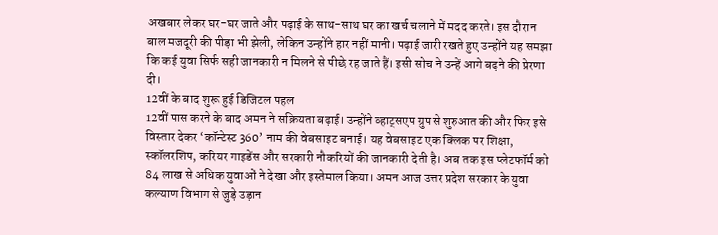अखबार लेकर घर-घर जाते और पढ़ाई के साथ-साथ घर का खर्च चलाने में मदद करते। इस दौरान बाल मजदूरी की पीड़ा भी झेली, लेकिन उन्होंने हार नहीं मानी। पढ़ाई जारी रखते हुए उन्होंने यह समझा कि कई युवा सिर्फ सही जानकारी न मिलने से पीछे रह जाते हैं। इसी सोच ने उन्हें आगे बढ़ने की प्रेरणा दी।
12वीं के बाद शुरू हुई डिजिटल पहल
12वीं पास करने के बाद अमन ने सक्रियता बढ़ाई। उन्होंने व्हाट्सएप ग्रुप से शुरुआत की और फिर इसे विस्तार देकर ‘कॉन्टेस्ट 360’ नाम की वेबसाइट बनाई। यह वेबसाइट एक क्लिक पर शिक्षा, स्कॉलरशिप, करियर गाइडेंस और सरकारी नौकरियों की जानकारी देती है। अब तक इस प्लेटफॉर्म को 84 लाख से अधिक युवाओं ने देखा और इस्तेमाल किया। अमन आज उत्तर प्रदेश सरकार के युवा कल्याण विभाग से जुड़े उड़ान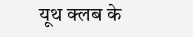यूथ क्लब के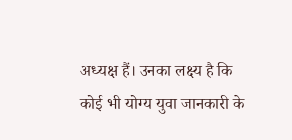अध्यक्ष हैं। उनका लक्ष्य है कि कोई भी योग्य युवा जानकारी के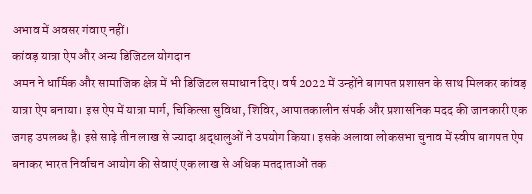अभाव में अवसर गंवाए नहीं।
कांवड़ यात्रा ऐप और अन्य डिजिटल योगदान
अमन ने धार्मिक और सामाजिक क्षेत्र में भी डिजिटल समाधान दिए। वर्ष 2022 में उन्होंने बागपत प्रशासन के साथ मिलकर कांवड़ यात्रा ऐप बनाया। इस ऐप में यात्रा मार्ग, चिकित्सा सुविधा, शिविर, आपातकालीन संपर्क और प्रशासनिक मदद की जानकारी एक जगह उपलब्ध है। इसे साढ़े तीन लाख से ज्यादा श्रद्धालुओं ने उपयोग किया। इसके अलावा लोकसभा चुनाव में स्वीप बागपत ऐप बनाकर भारत निर्वाचन आयोग की सेवाएं एक लाख से अधिक मतदाताओं तक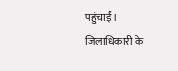पहुंचाईं।
जिलाधिकारी के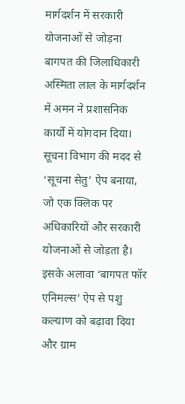मार्गदर्शन में सरकारी योजनाओं से जोड़ना
बागपत की जिलाधिकारी अस्मिता लाल के मार्गदर्शन में अमन ने प्रशासनिक कार्यों में योगदान दिया। सूचना विभाग की मदद से ‘सूचना सेतु’ ऐप बनाया, जो एक क्लिक पर अधिकारियों और सरकारी योजनाओं से जोड़ता है। इसके अलावा ‘बागपत फॉर एनिमल्स’ ऐप से पशु कल्याण को बढ़ावा दिया और ग्राम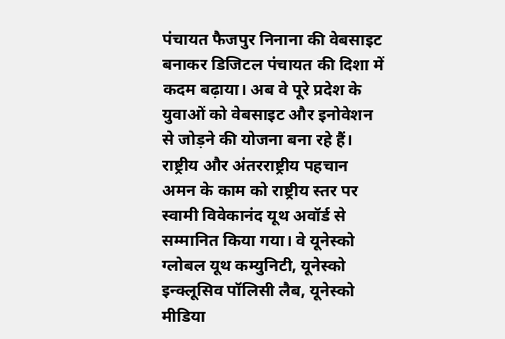पंचायत फैजपुर निनाना की वेबसाइट बनाकर डिजिटल पंचायत की दिशा में कदम बढ़ाया। अब वे पूरे प्रदेश के युवाओं को वेबसाइट और इनोवेशन से जोड़ने की योजना बना रहे हैं।
राष्ट्रीय और अंतरराष्ट्रीय पहचान
अमन के काम को राष्ट्रीय स्तर पर स्वामी विवेकानंद यूथ अवॉर्ड से सम्मानित किया गया। वे यूनेस्को ग्लोबल यूथ कम्युनिटी, यूनेस्को इन्क्लूसिव पॉलिसी लैब, यूनेस्को मीडिया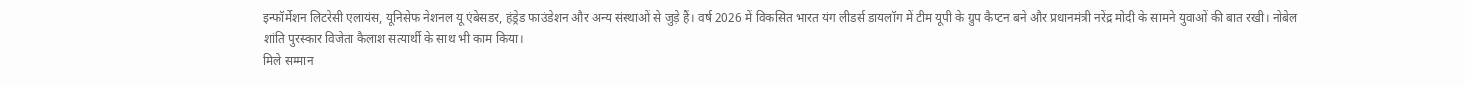इन्फॉर्मेशन लिटरेसी एलायंस, यूनिसेफ नेशनल यू एंबेसडर, हंड्रेड फाउंडेशन और अन्य संस्थाओं से जुड़े हैं। वर्ष 2026 में विकसित भारत यंग लीडर्स डायलॉग में टीम यूपी के ग्रुप कैप्टन बने और प्रधानमंत्री नरेंद्र मोदी के सामने युवाओं की बात रखी। नोबेल शांति पुरस्कार विजेता कैलाश सत्यार्थी के साथ भी काम किया।
मिले सम्मान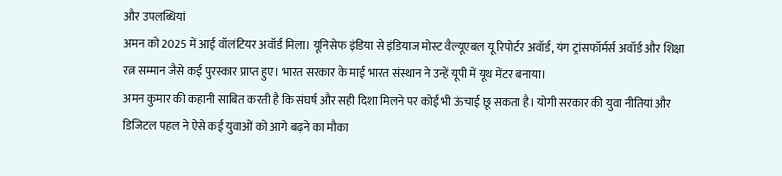और उपलब्धियां
अमन को 2025 में आई वॉलंटियर अवॉर्ड मिला। यूनिसेफ इंडिया से इंडियाज मोस्ट वैल्यूएबल यू रिपोर्टर अवॉर्ड, यंग ट्रांसफॉर्मर्स अवॉर्ड और शिक्षा रत्न सम्मान जैसे कई पुरस्कार प्राप्त हुए। भारत सरकार के माई भारत संस्थान ने उन्हें यूपी में यूथ मेंटर बनाया।
अमन कुमार की कहानी साबित करती है कि संघर्ष और सही दिशा मिलने पर कोई भी ऊंचाई छू सकता है। योगी सरकार की युवा नीतियां और डिजिटल पहल ने ऐसे कई युवाओं को आगे बढ़ने का मौका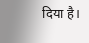दिया है।